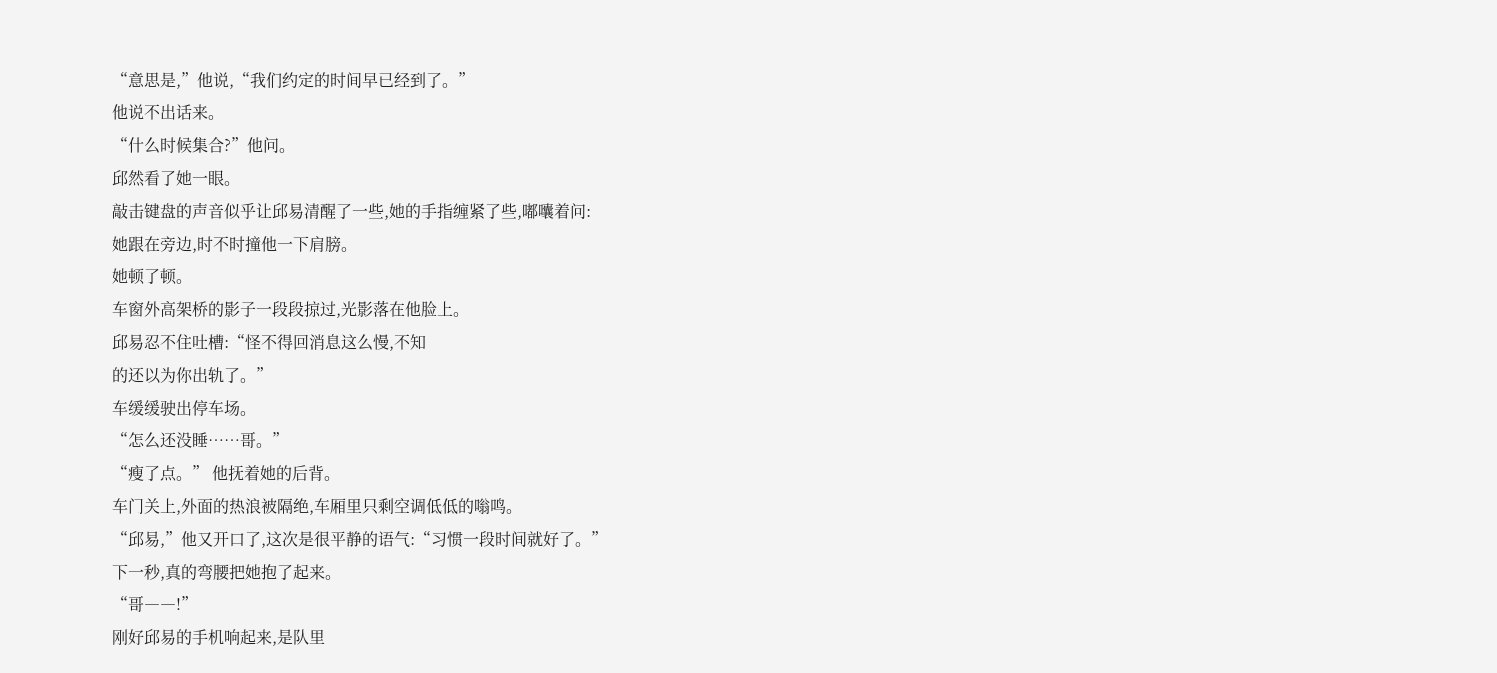“意思是,”他说,“我们约定的时间早已经到了。”
他说不出话来。
“什么时候集合?”他问。
邱然看了她一眼。
敲击键盘的声音似乎让邱易清醒了一些,她的手指缠紧了些,嘟囔着问:
她跟在旁边,时不时撞他一下肩膀。
她顿了顿。
车窗外高架桥的影子一段段掠过,光影落在他脸上。
邱易忍不住吐槽:“怪不得回消息这么慢,不知
的还以为你出轨了。”
车缓缓驶出停车场。
“怎么还没睡……哥。”
“瘦了点。” 他抚着她的后背。
车门关上,外面的热浪被隔绝,车厢里只剩空调低低的嗡鸣。
“邱易,”他又开口了,这次是很平静的语气:“习惯一段时间就好了。”
下一秒,真的弯腰把她抱了起来。
“哥――!”
刚好邱易的手机响起来,是队里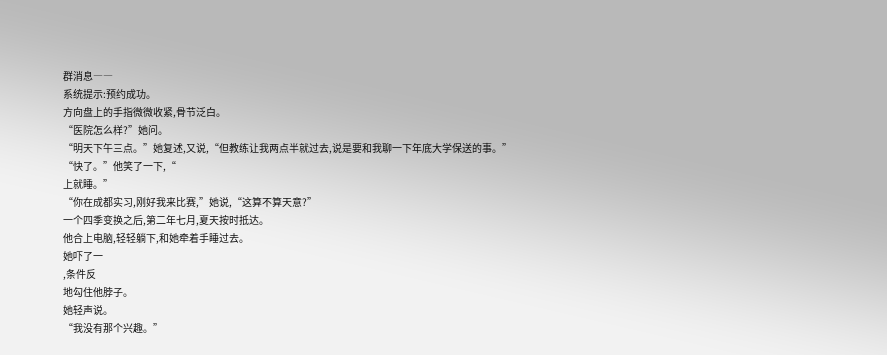群消息――
系统提示:预约成功。
方向盘上的手指微微收紧,骨节泛白。
“医院怎么样?”她问。
“明天下午三点。”她复述,又说,“但教练让我两点半就过去,说是要和我聊一下年底大学保送的事。”
“快了。”他笑了一下,“
上就睡。”
“你在成都实习,刚好我来比赛,”她说,“这算不算天意?”
一个四季变换之后,第二年七月,夏天按时抵达。
他合上电脑,轻轻躺下,和她牵着手睡过去。
她吓了一
,条件反
地勾住他脖子。
她轻声说。
“我没有那个兴趣。”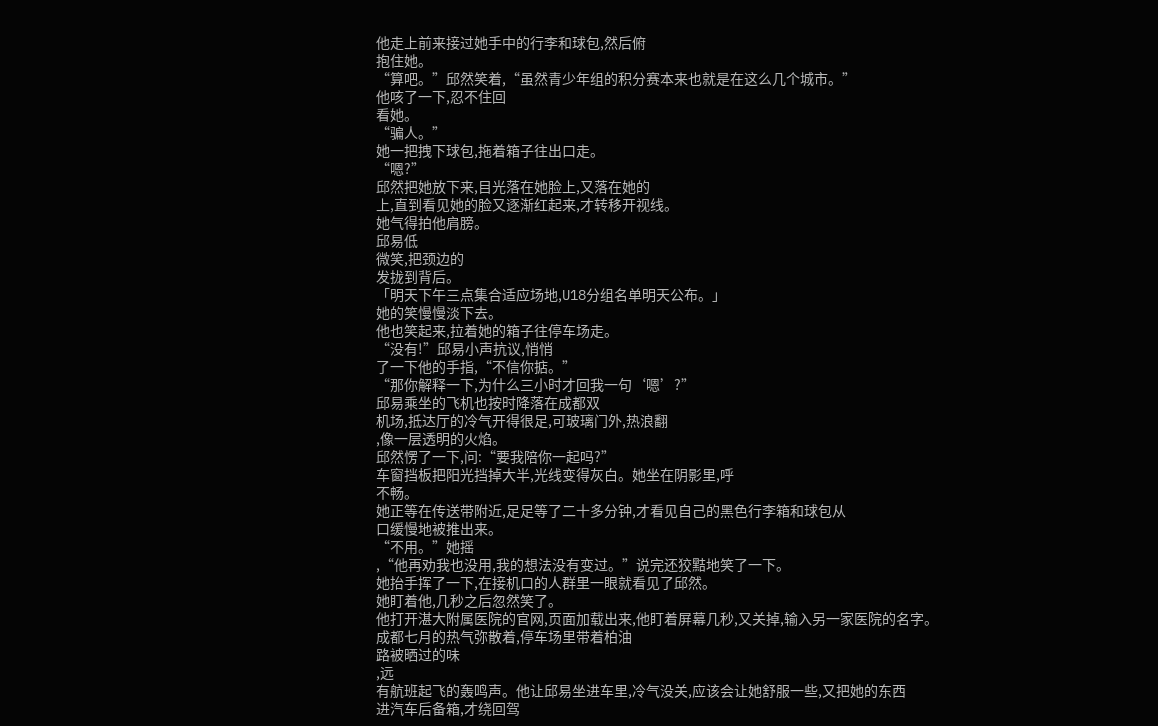他走上前来接过她手中的行李和球包,然后俯
抱住她。
“算吧。”邱然笑着,“虽然青少年组的积分赛本来也就是在这么几个城市。”
他咳了一下,忍不住回
看她。
“骗人。”
她一把拽下球包,拖着箱子往出口走。
“嗯?”
邱然把她放下来,目光落在她脸上,又落在她的
上,直到看见她的脸又逐渐红起来,才转移开视线。
她气得拍他肩膀。
邱易低
微笑,把颈边的
发拢到背后。
「明天下午三点集合适应场地,U18分组名单明天公布。」
她的笑慢慢淡下去。
他也笑起来,拉着她的箱子往停车场走。
“没有!”邱易小声抗议,悄悄
了一下他的手指,“不信你掂。”
“那你解释一下,为什么三小时才回我一句‘嗯’?”
邱易乘坐的飞机也按时降落在成都双
机场,抵达厅的冷气开得很足,可玻璃门外,热浪翻
,像一层透明的火焰。
邱然愣了一下,问:“要我陪你一起吗?”
车窗挡板把阳光挡掉大半,光线变得灰白。她坐在阴影里,呼
不畅。
她正等在传送带附近,足足等了二十多分钟,才看见自己的黑色行李箱和球包从
口缓慢地被推出来。
“不用。”她摇
,“他再劝我也没用,我的想法没有变过。”说完还狡黠地笑了一下。
她抬手挥了一下,在接机口的人群里一眼就看见了邱然。
她盯着他,几秒之后忽然笑了。
他打开湛大附属医院的官网,页面加载出来,他盯着屏幕几秒,又关掉,输入另一家医院的名字。
成都七月的热气弥散着,停车场里带着柏油
路被晒过的味
,远
有航班起飞的轰鸣声。他让邱易坐进车里,冷气没关,应该会让她舒服一些,又把她的东西
进汽车后备箱,才绕回驾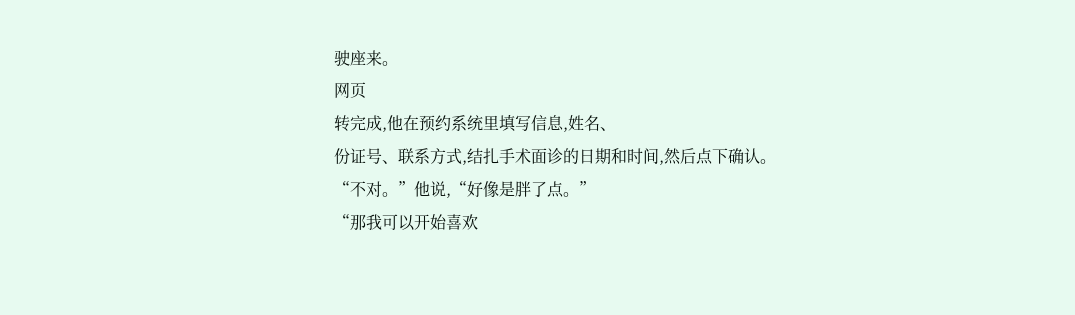驶座来。
网页
转完成,他在预约系统里填写信息,姓名、
份证号、联系方式,结扎手术面诊的日期和时间,然后点下确认。
“不对。”他说,“好像是胖了点。”
“那我可以开始喜欢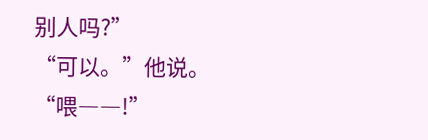别人吗?”
“可以。”他说。
“喂――!”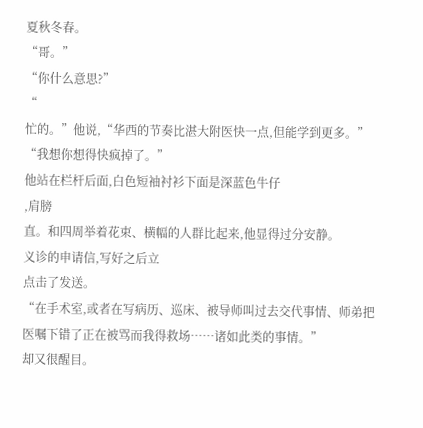夏秋冬春。
“哥。”
“你什么意思?”
“
忙的。”他说,“华西的节奏比湛大附医快一点,但能学到更多。”
“我想你想得快疯掉了。”
他站在栏杆后面,白色短袖衬衫下面是深蓝色牛仔
,肩膀
直。和四周举着花束、横幅的人群比起来,他显得过分安静。
义诊的申请信,写好之后立
点击了发送。
“在手术室,或者在写病历、巡床、被导师叫过去交代事情、师弟把医嘱下错了正在被骂而我得救场……诸如此类的事情。”
却又很醒目。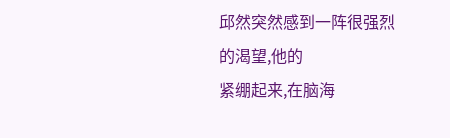邱然突然感到一阵很强烈的渴望,他的
紧绷起来,在脑海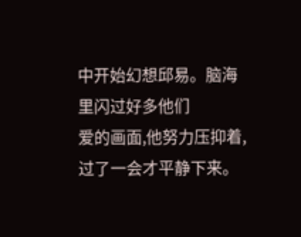中开始幻想邱易。脑海里闪过好多他们
爱的画面,他努力压抑着,过了一会才平静下来。